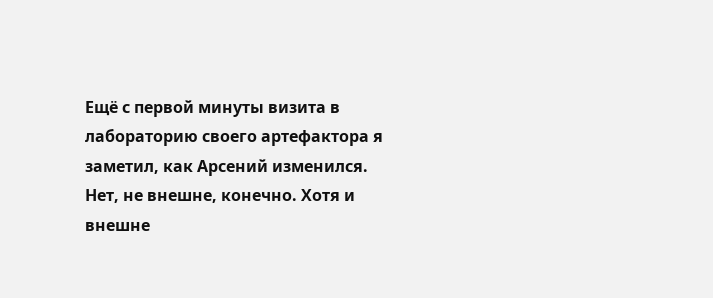Ещё с первой минуты визита в лабораторию своего артефактора я заметил, как Арсений изменился. Нет, не внешне, конечно. Хотя и внешне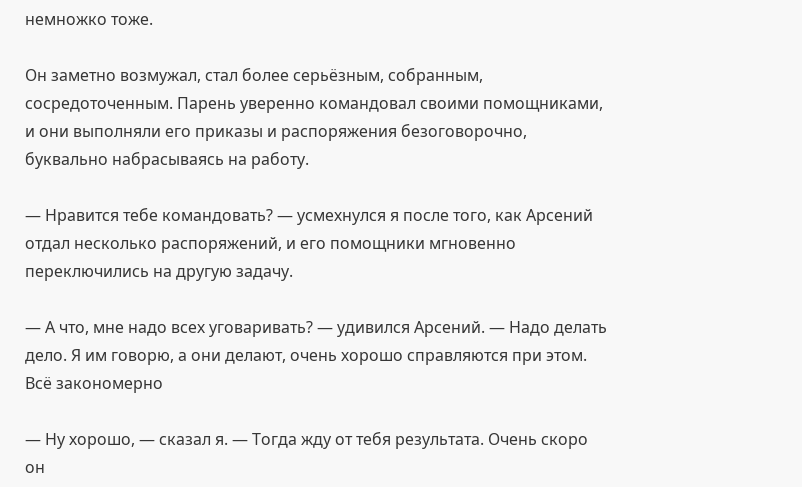немножко тоже.

Он заметно возмужал, стал более серьёзным, собранным, сосредоточенным. Парень уверенно командовал своими помощниками, и они выполняли его приказы и распоряжения безоговорочно, буквально набрасываясь на работу.

— Нравится тебе командовать? — усмехнулся я после того, как Арсений отдал несколько распоряжений, и его помощники мгновенно переключились на другую задачу.

— А что, мне надо всех уговаривать? — удивился Арсений. — Надо делать дело. Я им говорю, а они делают, очень хорошо справляются при этом. Всё закономерно

— Ну хорошо, — сказал я. — Тогда жду от тебя результата. Очень скоро он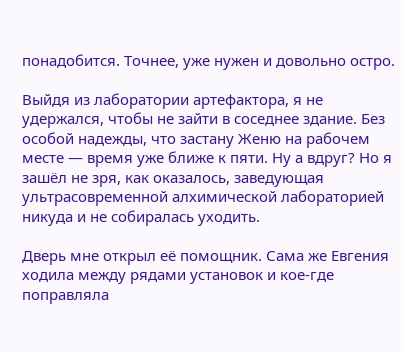понадобится. Точнее, уже нужен и довольно остро.

Выйдя из лаборатории артефактора, я не удержался, чтобы не зайти в соседнее здание. Без особой надежды, что застану Женю на рабочем месте — время уже ближе к пяти. Ну а вдруг? Но я зашёл не зря, как оказалось, заведующая ультрасовременной алхимической лабораторией никуда и не собиралась уходить.

Дверь мне открыл её помощник. Сама же Евгения ходила между рядами установок и кое-где поправляла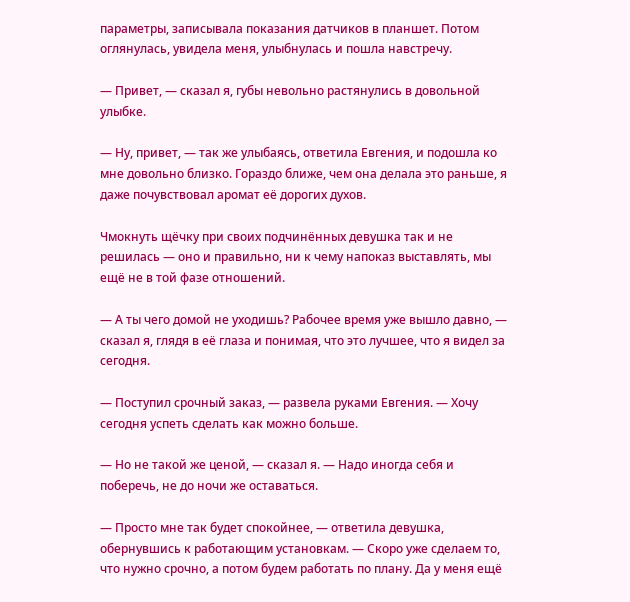параметры, записывала показания датчиков в планшет. Потом оглянулась, увидела меня, улыбнулась и пошла навстречу.

— Привет, — сказал я, губы невольно растянулись в довольной улыбке.

— Ну, привет, — так же улыбаясь, ответила Евгения, и подошла ко мне довольно близко. Гораздо ближе, чем она делала это раньше, я даже почувствовал аромат её дорогих духов.

Чмокнуть щёчку при своих подчинённых девушка так и не решилась — оно и правильно, ни к чему напоказ выставлять, мы ещё не в той фазе отношений.

— А ты чего домой не уходишь? Рабочее время уже вышло давно, — сказал я, глядя в её глаза и понимая, что это лучшее, что я видел за сегодня.

— Поступил срочный заказ, — развела руками Евгения. — Хочу сегодня успеть сделать как можно больше.

— Но не такой же ценой, — сказал я. — Надо иногда себя и поберечь, не до ночи же оставаться.

— Просто мне так будет спокойнее, — ответила девушка, обернувшись к работающим установкам. — Скоро уже сделаем то, что нужно срочно, а потом будем работать по плану. Да у меня ещё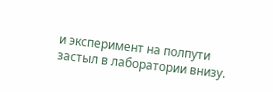и эксперимент на полпути застыл в лаборатории внизу.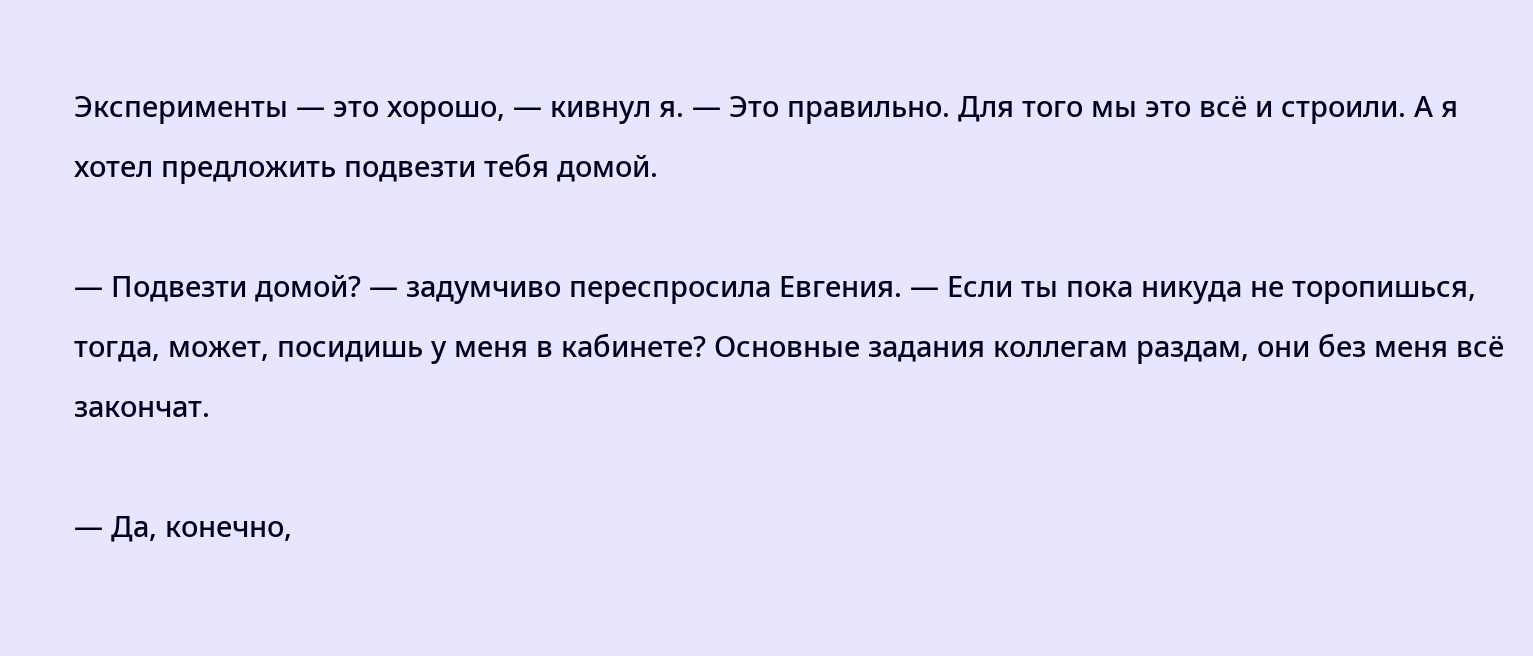Эксперименты — это хорошо, — кивнул я. — Это правильно. Для того мы это всё и строили. А я хотел предложить подвезти тебя домой.

— Подвезти домой? — задумчиво переспросила Евгения. — Если ты пока никуда не торопишься, тогда, может, посидишь у меня в кабинете? Основные задания коллегам раздам, они без меня всё закончат.

— Да, конечно,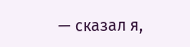— сказал я,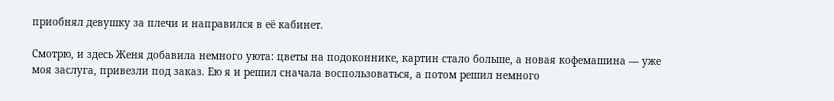приобнял девушку за плечи и направился в её кабинет.

Смотрю, и здесь Женя добавила немного уюта: цветы на подоконнике, картин стало больше, а новая кофемашина — уже моя заслуга, привезли под заказ. Ею я и решил сначала воспользоваться, а потом решил немного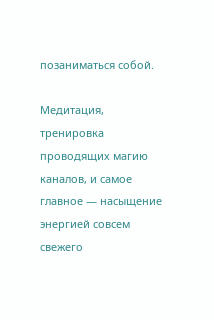позаниматься собой.

Медитация, тренировка проводящих магию каналов, и самое главное — насыщение энергией совсем свежего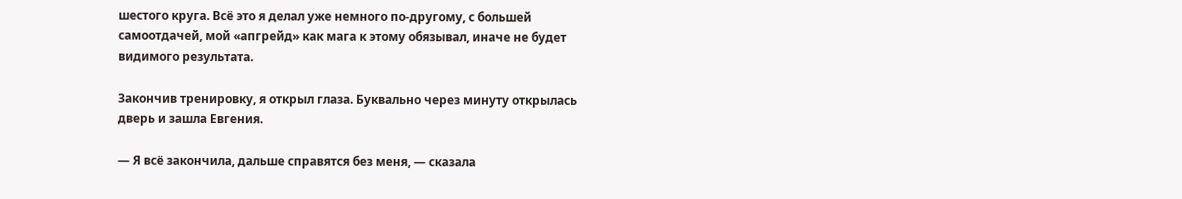шестого круга. Всё это я делал уже немного по-другому, с большей самоотдачей, мой «апгрейд» как мага к этому обязывал, иначе не будет видимого результата.

Закончив тренировку, я открыл глаза. Буквально через минуту открылась дверь и зашла Евгения.

— Я всё закончила, дальше справятся без меня, — сказала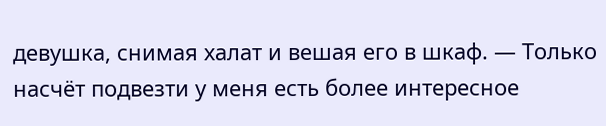девушка, снимая халат и вешая его в шкаф. — Только насчёт подвезти у меня есть более интересное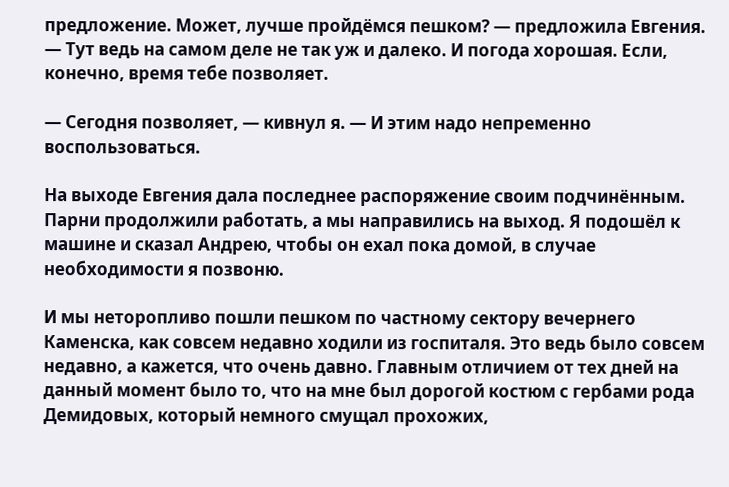предложение. Может, лучше пройдёмся пешком? — предложила Евгения. — Тут ведь на самом деле не так уж и далеко. И погода хорошая. Если, конечно, время тебе позволяет.

— Сегодня позволяет, — кивнул я. — И этим надо непременно воспользоваться.

На выходе Евгения дала последнее распоряжение своим подчинённым. Парни продолжили работать, а мы направились на выход. Я подошёл к машине и сказал Андрею, чтобы он ехал пока домой, в случае необходимости я позвоню.

И мы неторопливо пошли пешком по частному сектору вечернего Каменска, как совсем недавно ходили из госпиталя. Это ведь было совсем недавно, а кажется, что очень давно. Главным отличием от тех дней на данный момент было то, что на мне был дорогой костюм с гербами рода Демидовых, который немного смущал прохожих,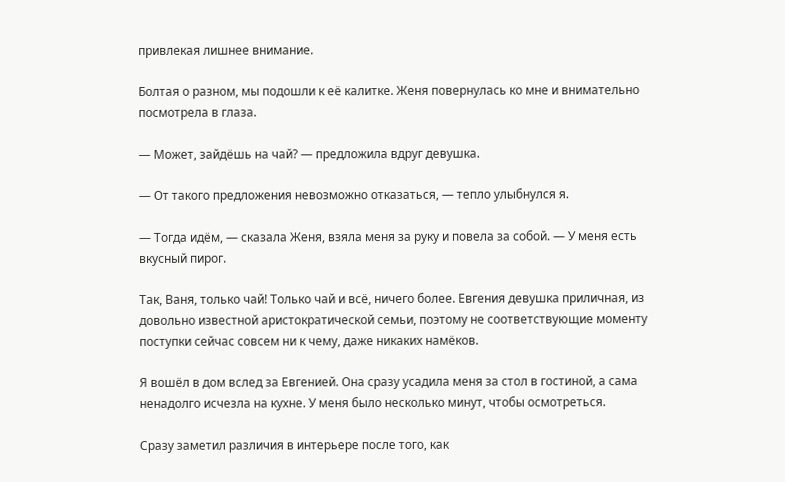привлекая лишнее внимание.

Болтая о разном, мы подошли к её калитке. Женя повернулась ко мне и внимательно посмотрела в глаза.

— Может, зайдёшь на чай? — предложила вдруг девушка.

— От такого предложения невозможно отказаться, — тепло улыбнулся я.

— Тогда идём, — сказала Женя, взяла меня за руку и повела за собой. — У меня есть вкусный пирог.

Так, Ваня, только чай! Только чай и всё, ничего более. Евгения девушка приличная, из довольно известной аристократической семьи, поэтому не соответствующие моменту поступки сейчас совсем ни к чему, даже никаких намёков.

Я вошёл в дом вслед за Евгенией. Она сразу усадила меня за стол в гостиной, а сама ненадолго исчезла на кухне. У меня было несколько минут, чтобы осмотреться.

Сразу заметил различия в интерьере после того, как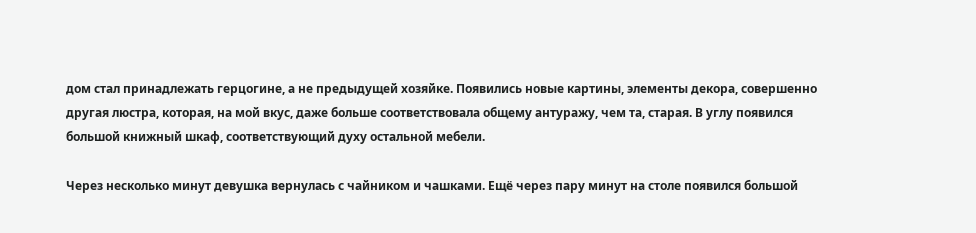дом стал принадлежать герцогине, а не предыдущей хозяйке. Появились новые картины, элементы декора, совершенно другая люстра, которая, на мой вкус, даже больше соответствовала общему антуражу, чем та, старая. В углу появился большой книжный шкаф, соответствующий духу остальной мебели.

Через несколько минут девушка вернулась с чайником и чашками. Ещё через пару минут на столе появился большой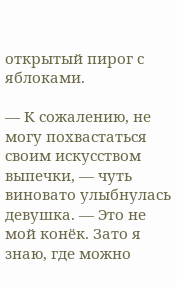открытый пирог с яблоками.

— К сожалению, не могу похвастаться своим искусством выпечки, — чуть виновато улыбнулась девушка. — Это не мой конёк. Зато я знаю, где можно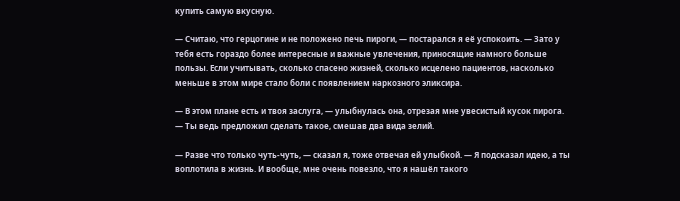купить самую вкусную.

— Считаю, что герцогине и не положено печь пироги, — постарался я её успокоить. — Зато у тебя есть гораздо более интересные и важные увлечения, приносящие намного больше пользы. Если учитывать, сколько спасено жизней, сколько исцелено пациентов, насколько меньше в этом мире стало боли с появлением наркозного эликсира.

— В этом плане есть и твоя заслуга, — улыбнулась она, отрезая мне увесистый кусок пирога. — Ты ведь предложил сделать такое, смешав два вида зелий.

— Разве что только чуть-чуть, — сказал я, тоже отвечая ей улыбкой. — Я подсказал идею, а ты воплотила в жизнь. И вообще, мне очень повезло, что я нашёл такого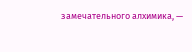замечательного алхимика, —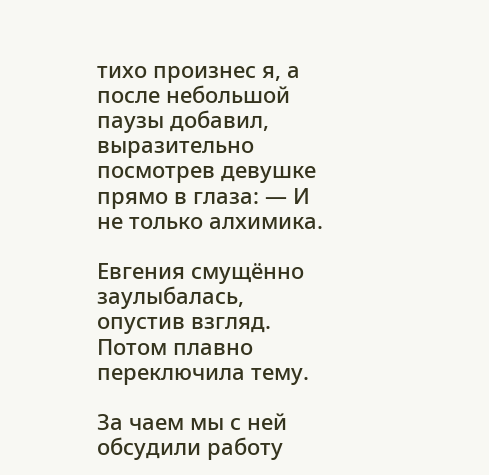тихо произнес я, а после небольшой паузы добавил, выразительно посмотрев девушке прямо в глаза: — И не только алхимика.

Евгения смущённо заулыбалась, опустив взгляд. Потом плавно переключила тему.

За чаем мы с ней обсудили работу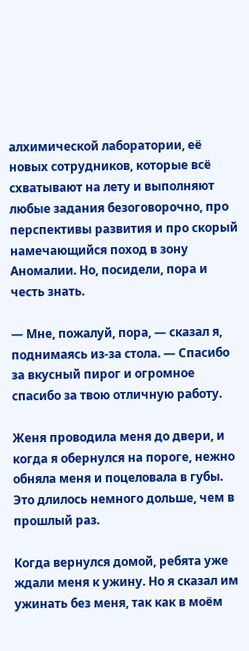алхимической лаборатории, её новых сотрудников, которые всё схватывают на лету и выполняют любые задания безоговорочно, про перспективы развития и про скорый намечающийся поход в зону Аномалии. Но, посидели, пора и честь знать.

— Мне, пожалуй, пора, — сказал я, поднимаясь из-за стола. — Спасибо за вкусный пирог и огромное спасибо за твою отличную работу.

Женя проводила меня до двери, и когда я обернулся на пороге, нежно обняла меня и поцеловала в губы. Это длилось немного дольше, чем в прошлый раз.

Когда вернулся домой, ребята уже ждали меня к ужину. Но я сказал им ужинать без меня, так как в моём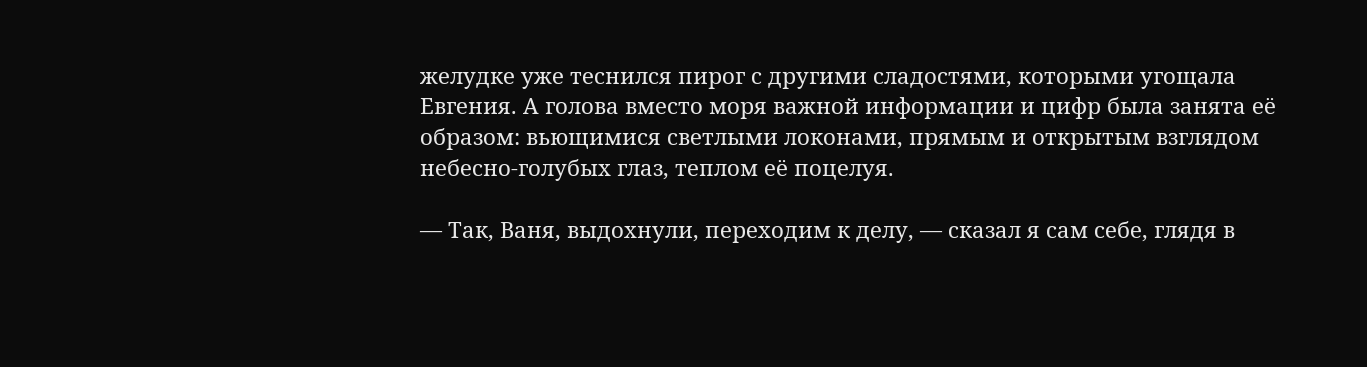желудке уже теснился пирог с другими сладостями, которыми угощала Евгения. А голова вместо моря важной информации и цифр была занята её образом: вьющимися светлыми локонами, прямым и открытым взглядом небесно-голубых глаз, теплом её поцелуя.

— Так, Ваня, выдохнули, переходим к делу, — сказал я сам себе, глядя в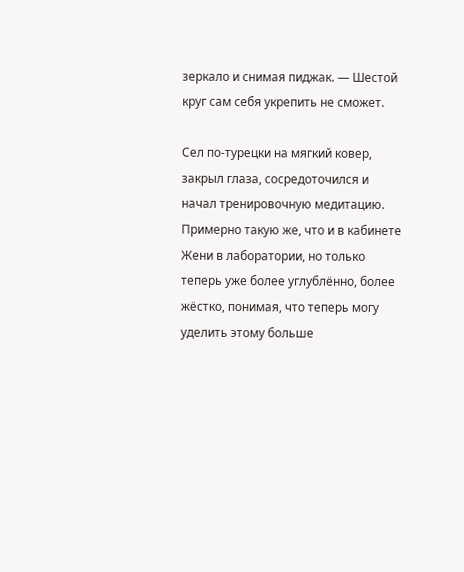зеркало и снимая пиджак. — Шестой круг сам себя укрепить не сможет.

Сел по-турецки на мягкий ковер, закрыл глаза, сосредоточился и начал тренировочную медитацию. Примерно такую же, что и в кабинете Жени в лаборатории, но только теперь уже более углублённо, более жёстко, понимая, что теперь могу уделить этому больше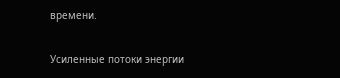времени.

Усиленные потоки энергии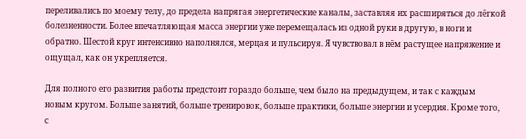переливались по моему телу, до предела напрягая энергетические каналы, заставляя их расширяться до лёгкой болезненности. Более впечатляющая масса энергии уже перемещалась из одной руки в другую, в ноги и обратно. Шестой круг интенсивно наполнялся, мерцая и пульсируя. Я чувствовал в нём растущее напряжение и ощущал, как он укрепляется.

Для полного его развития работы предстоит гораздо больше, чем было на предыдущем, и так с каждым новым кругом. Больше занятий, больше тренировок, больше практики, больше энергии и усердия. Кроме того, с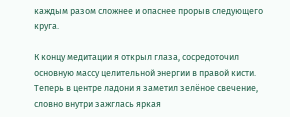каждым разом сложнее и опаснее прорыв следующего круга.

К концу медитации я открыл глаза, сосредоточил основную массу целительной энергии в правой кисти. Теперь в центре ладони я заметил зелёное свечение, словно внутри зажглась яркая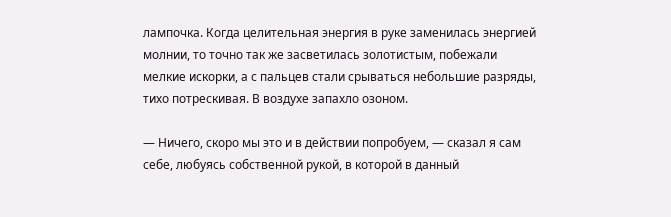лампочка. Когда целительная энергия в руке заменилась энергией молнии, то точно так же засветилась золотистым, побежали мелкие искорки, а с пальцев стали срываться небольшие разряды, тихо потрескивая. В воздухе запахло озоном.

— Ничего, скоро мы это и в действии попробуем, — сказал я сам себе, любуясь собственной рукой, в которой в данный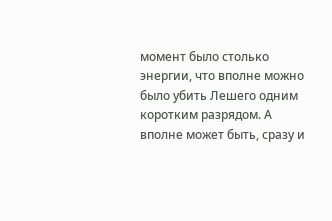момент было столько энергии, что вполне можно было убить Лешего одним коротким разрядом. А вполне может быть, сразу и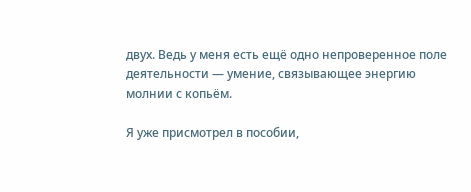двух. Ведь у меня есть ещё одно непроверенное поле деятельности — умение, связывающее энергию молнии с копьём.

Я уже присмотрел в пособии,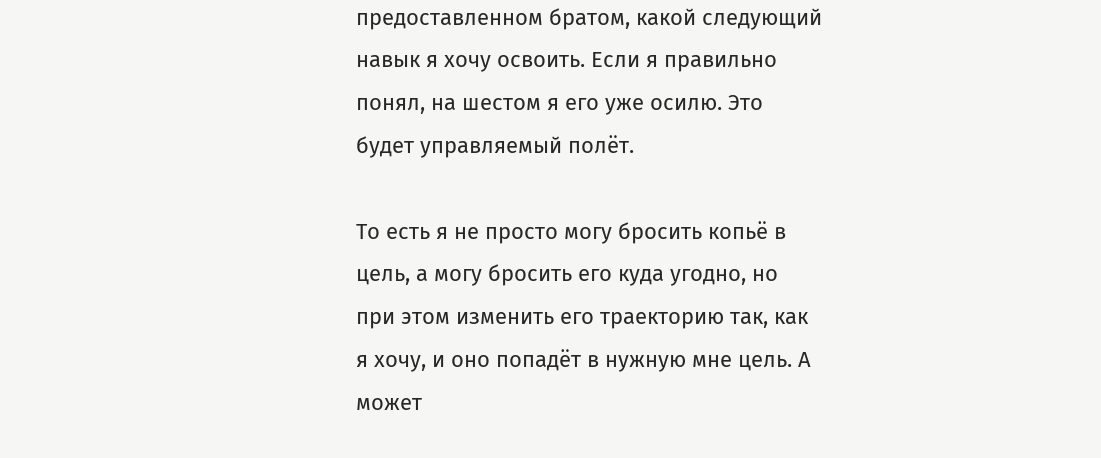предоставленном братом, какой следующий навык я хочу освоить. Если я правильно понял, на шестом я его уже осилю. Это будет управляемый полёт.

То есть я не просто могу бросить копьё в цель, а могу бросить его куда угодно, но при этом изменить его траекторию так, как я хочу, и оно попадёт в нужную мне цель. А может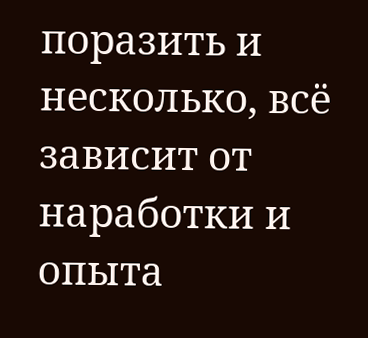поразить и несколько, всё зависит от наработки и опыта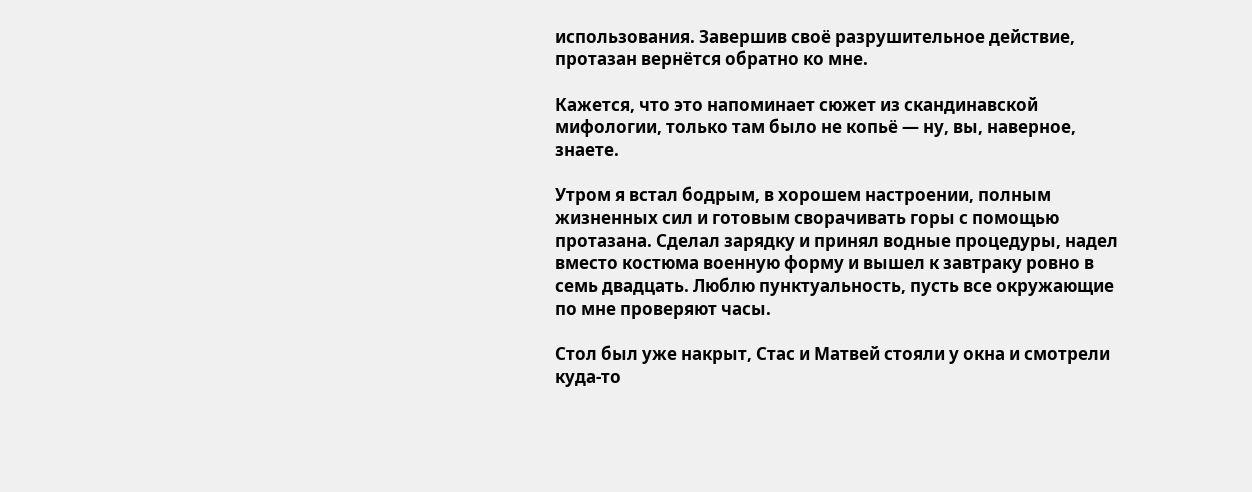использования. Завершив своё разрушительное действие, протазан вернётся обратно ко мне.

Кажется, что это напоминает сюжет из скандинавской мифологии, только там было не копьё — ну, вы, наверное, знаете.

Утром я встал бодрым, в хорошем настроении, полным жизненных сил и готовым сворачивать горы с помощью протазана. Сделал зарядку и принял водные процедуры, надел вместо костюма военную форму и вышел к завтраку ровно в семь двадцать. Люблю пунктуальность, пусть все окружающие по мне проверяют часы.

Стол был уже накрыт, Стас и Матвей стояли у окна и смотрели куда-то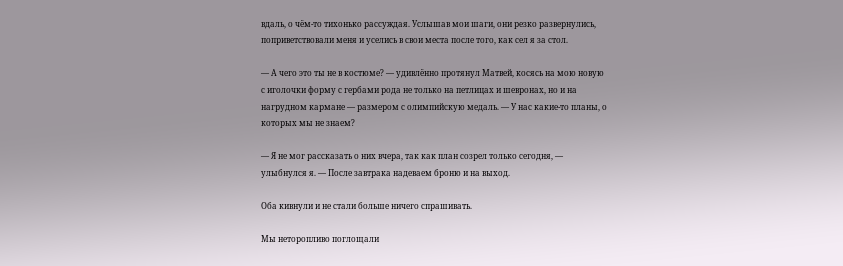вдаль, о чём-то тихонько рассуждая. Услышав мои шаги, они резко развернулись, поприветствовали меня и уселись в свои места после того, как сел я за стол.

— А чего это ты не в костюме? — удивлённо протянул Матвей, косясь на мою новую с иголочки форму с гербами рода не только на петлицах и шевронах, но и на нагрудном кармане — размером с олимпийскую медаль. — У нас какие-то планы, о которых мы не знаем?

— Я не мог рассказать о них вчера, так как план созрел только сегодня, — улыбнулся я. — После завтрака надеваем броню и на выход.

Оба кивнули и не стали больше ничего спрашивать.

Мы неторопливо поглощали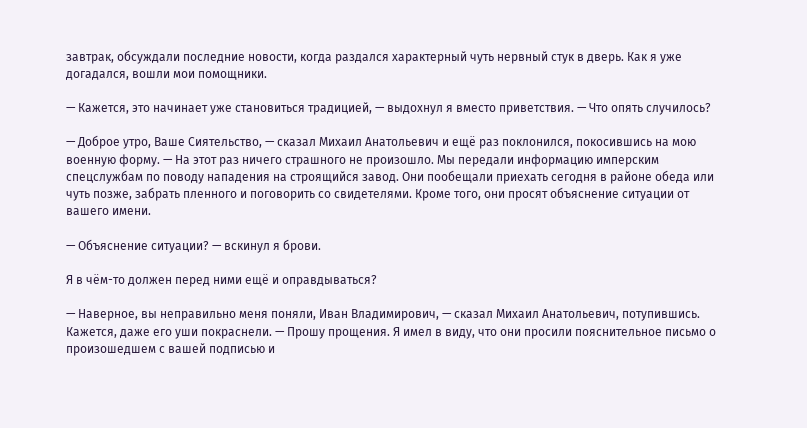завтрак, обсуждали последние новости, когда раздался характерный чуть нервный стук в дверь. Как я уже догадался, вошли мои помощники.

— Кажется, это начинает уже становиться традицией, — выдохнул я вместо приветствия. — Что опять случилось?

— Доброе утро, Ваше Сиятельство, — сказал Михаил Анатольевич и ещё раз поклонился, покосившись на мою военную форму. — На этот раз ничего страшного не произошло. Мы передали информацию имперским спецслужбам по поводу нападения на строящийся завод. Они пообещали приехать сегодня в районе обеда или чуть позже, забрать пленного и поговорить со свидетелями. Кроме того, они просят объяснение ситуации от вашего имени.

— Объяснение ситуации? — вскинул я брови.

Я в чём-то должен перед ними ещё и оправдываться?

— Наверное, вы неправильно меня поняли, Иван Владимирович, — сказал Михаил Анатольевич, потупившись. Кажется, даже его уши покраснели. — Прошу прощения. Я имел в виду, что они просили пояснительное письмо о произошедшем с вашей подписью и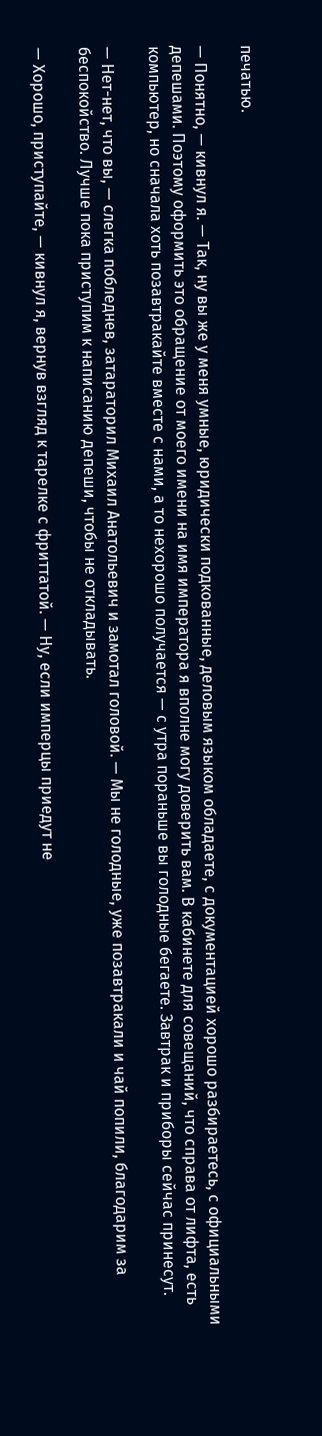печатью.

— Понятно, — кивнул я. — Так, ну вы же у меня умные, юридически подкованные, деловым языком обладаете, с документацией хорошо разбираетесь, с официальными депешами. Поэтому оформить это обращение от моего имени на имя императора я вполне могу доверить вам. В кабинете для совещаний, что справа от лифта, есть компьютер, но сначала хоть позавтракайте вместе с нами, а то нехорошо получается — с утра пораньше вы голодные бегаете. Завтрак и приборы сейчас принесут.

— Нет-нет, что вы, — слегка побледнев, затараторил Михаил Анатольевич и замотал головой. — Мы не голодные, уже позавтракали и чай попили, благодарим за беспокойство. Лучше пока приступим к написанию депеши, чтобы не откладывать.

— Хорошо, приступайте, — кивнул я, вернув взгляд к тарелке с фриттатой. — Ну, если имперцы приедут не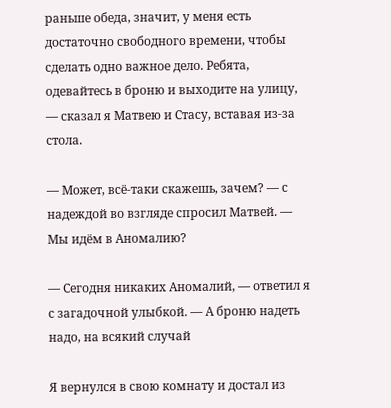раньше обеда, значит, у меня есть достаточно свободного времени, чтобы сделать одно важное дело. Ребята, одевайтесь в броню и выходите на улицу, — сказал я Матвею и Стасу, вставая из-за стола.

— Может, всё-таки скажешь, зачем? — с надеждой во взгляде спросил Матвей. — Мы идём в Аномалию?

— Сегодня никаких Аномалий, — ответил я с загадочной улыбкой. — А броню надеть надо, на всякий случай

Я вернулся в свою комнату и достал из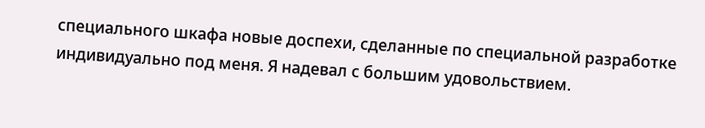специального шкафа новые доспехи, сделанные по специальной разработке индивидуально под меня. Я надевал с большим удовольствием.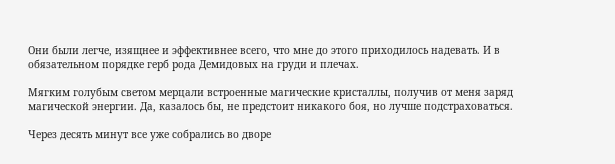Они были легче, изящнее и эффективнее всего, что мне до этого приходилось надевать. И в обязательном порядке герб рода Демидовых на груди и плечах.

Мягким голубым светом мерцали встроенные магические кристаллы, получив от меня заряд магической энергии. Да, казалось бы, не предстоит никакого боя, но лучше подстраховаться.

Через десять минут все уже собрались во дворе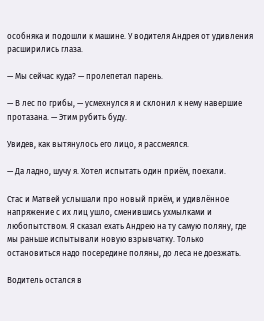особняка и подошли к машине. У водителя Андрея от удивления расширились глаза.

— Мы сейчас куда? — пролепетал парень.

— В лес по грибы, — усмехнулся я и склонил к нему навершие протазана. — Этим рубить буду.

Увидев, как вытянулось его лицо, я рассмеялся.

— Да ладно, шучу я. Хотел испытать один приём, поехали.

Стас и Матвей услышали про новый приём, и удивлённое напряжение с их лиц ушло, сменившись ухмылками и любопытством. Я сказал ехать Андрею на ту самую поляну, где мы раньше испытывали новую взрывчатку. Только остановиться надо посередине поляны, до леса не доезжать.

Водитель остался в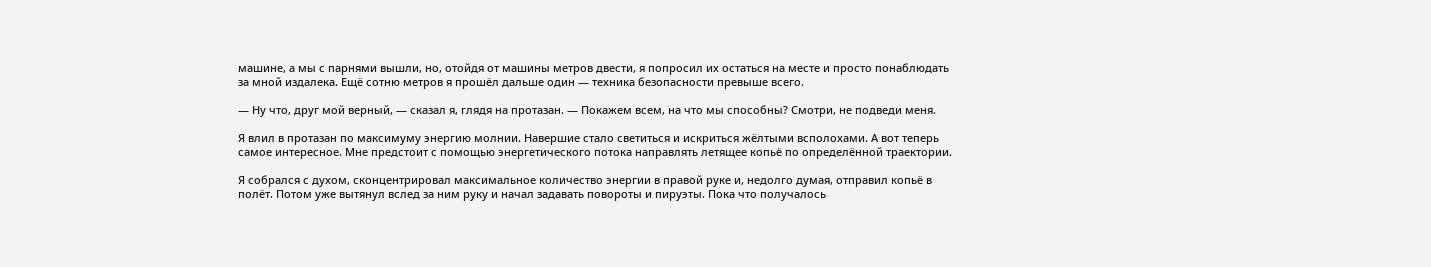машине, а мы с парнями вышли, но, отойдя от машины метров двести, я попросил их остаться на месте и просто понаблюдать за мной издалека. Ещё сотню метров я прошёл дальше один — техника безопасности превыше всего.

— Ну что, друг мой верный, — сказал я, глядя на протазан. — Покажем всем, на что мы способны? Смотри, не подведи меня.

Я влил в протазан по максимуму энергию молнии. Навершие стало светиться и искриться жёлтыми всполохами. А вот теперь самое интересное. Мне предстоит с помощью энергетического потока направлять летящее копьё по определённой траектории.

Я собрался с духом, сконцентрировал максимальное количество энергии в правой руке и, недолго думая, отправил копьё в полёт. Потом уже вытянул вслед за ним руку и начал задавать повороты и пируэты. Пока что получалось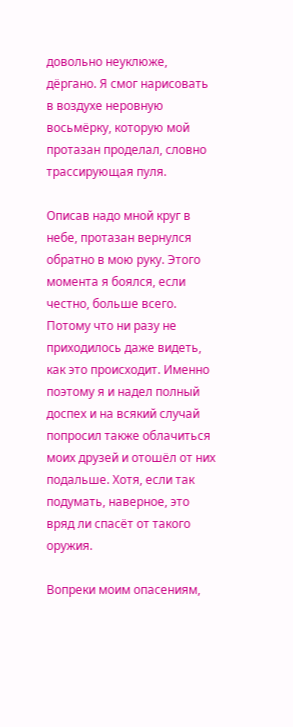довольно неуклюже, дёргано. Я смог нарисовать в воздухе неровную восьмёрку, которую мой протазан проделал, словно трассирующая пуля.

Описав надо мной круг в небе, протазан вернулся обратно в мою руку. Этого момента я боялся, если честно, больше всего. Потому что ни разу не приходилось даже видеть, как это происходит. Именно поэтому я и надел полный доспех и на всякий случай попросил также облачиться моих друзей и отошёл от них подальше. Хотя, если так подумать, наверное, это вряд ли спасёт от такого оружия.

Вопреки моим опасениям,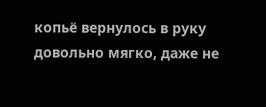копьё вернулось в руку довольно мягко, даже не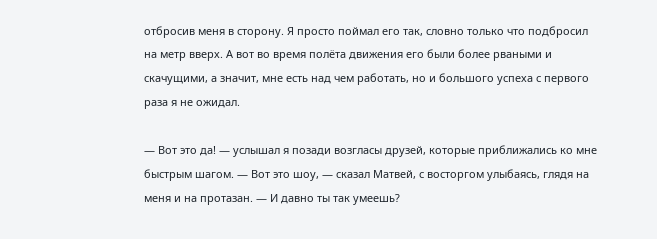отбросив меня в сторону. Я просто поймал его так, словно только что подбросил на метр вверх. А вот во время полёта движения его были более рваными и скачущими, а значит, мне есть над чем работать, но и большого успеха с первого раза я не ожидал.

— Вот это да! — услышал я позади возгласы друзей, которые приближались ко мне быстрым шагом. — Вот это шоу, — сказал Матвей, с восторгом улыбаясь, глядя на меня и на протазан. — И давно ты так умеешь?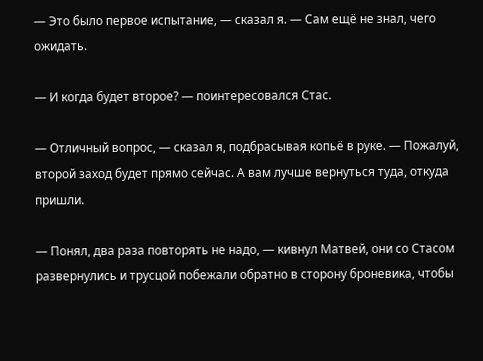— Это было первое испытание, — сказал я. — Сам ещё не знал, чего ожидать.

— И когда будет второе? — поинтересовался Стас.

— Отличный вопрос, — сказал я, подбрасывая копьё в руке. — Пожалуй, второй заход будет прямо сейчас. А вам лучше вернуться туда, откуда пришли.

— Понял, два раза повторять не надо, — кивнул Матвей, они со Стасом развернулись и трусцой побежали обратно в сторону броневика, чтобы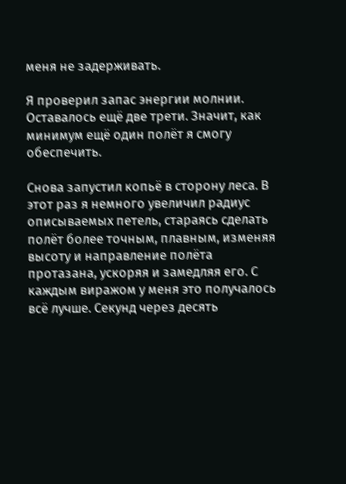меня не задерживать.

Я проверил запас энергии молнии. Оставалось ещё две трети. Значит, как минимум ещё один полёт я смогу обеспечить.

Снова запустил копьё в сторону леса. В этот раз я немного увеличил радиус описываемых петель, стараясь сделать полёт более точным, плавным, изменяя высоту и направление полёта протазана, ускоряя и замедляя его. С каждым виражом у меня это получалось всё лучше. Секунд через десять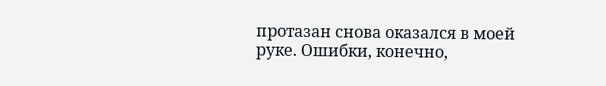протазан снова оказался в моей руке. Ошибки, конечно,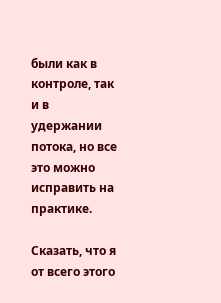были как в контроле, так и в удержании потока, но все это можно исправить на практике.

Сказать, что я от всего этого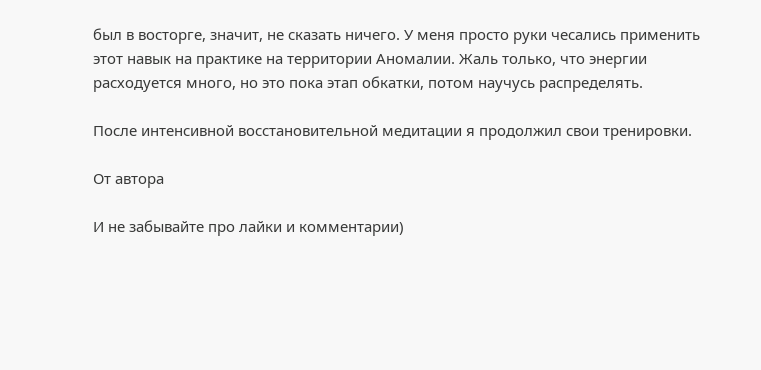был в восторге, значит, не сказать ничего. У меня просто руки чесались применить этот навык на практике на территории Аномалии. Жаль только, что энергии расходуется много, но это пока этап обкатки, потом научусь распределять.

После интенсивной восстановительной медитации я продолжил свои тренировки.

От автора

И не забывайте про лайки и комментарии)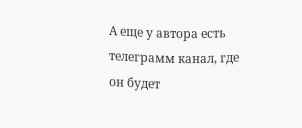А еще у автора есть телеграмм канал, где он будет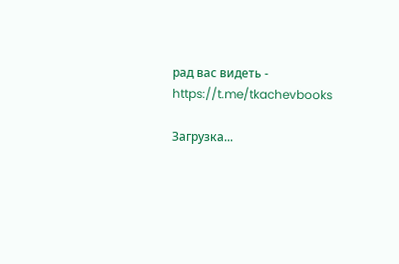рад вас видеть - https://t.me/tkachevbooks

Загрузка...